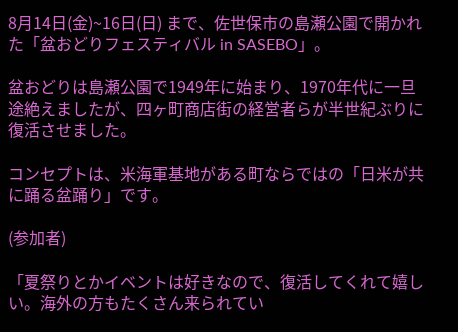8月14日(金)~16日(日) まで、佐世保市の島瀬公園で開かれた「盆おどりフェスティバル in SASEBO」。

盆おどりは島瀬公園で1949年に始まり、1970年代に一旦途絶えましたが、四ヶ町商店街の経営者らが半世紀ぶりに復活させました。

コンセプトは、米海軍基地がある町ならではの「日米が共に踊る盆踊り」です。

(参加者)

「夏祭りとかイベントは好きなので、復活してくれて嬉しい。海外の方もたくさん来られてい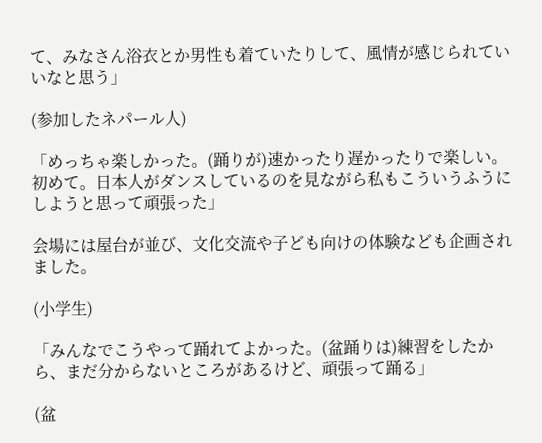て、みなさん浴衣とか男性も着ていたりして、風情が感じられていいなと思う」

(参加したネパール人)

「めっちゃ楽しかった。(踊りが)速かったり遅かったりで楽しい。 初めて。日本人がダンスしているのを見ながら私もこういうふうにしようと思って頑張った」

会場には屋台が並び、文化交流や子ども向けの体験なども企画されました。

(小学生)

「みんなでこうやって踊れてよかった。(盆踊りは)練習をしたから、まだ分からないところがあるけど、頑張って踊る」

(盆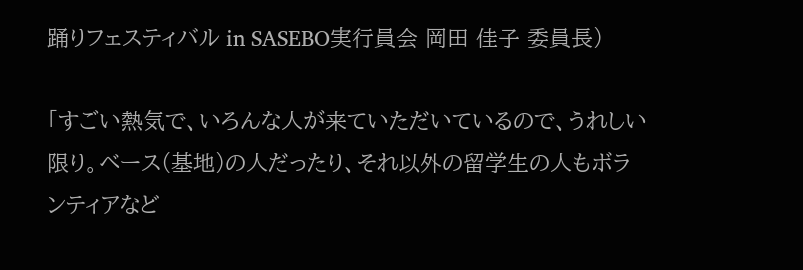踊りフェスティバル in SASEBO実行員会 岡田 佳子 委員長)

「すごい熱気で、いろんな人が来ていただいているので、うれしい限り。ベース(基地)の人だったり、それ以外の留学生の人もボランティアなど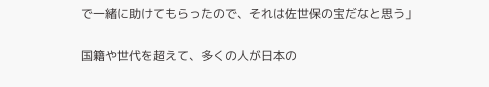で一緒に助けてもらったので、それは佐世保の宝だなと思う」

国籍や世代を超えて、多くの人が日本の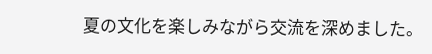夏の文化を楽しみながら交流を深めました。